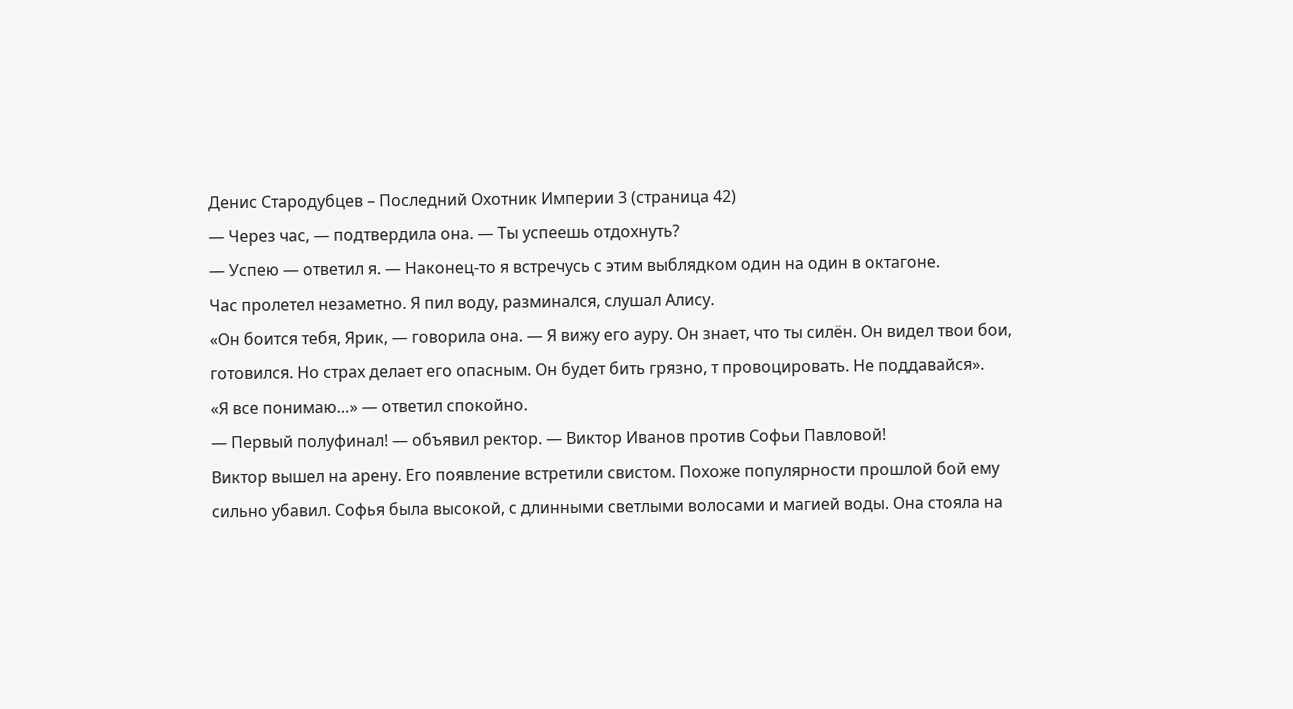Денис Стародубцев – Последний Охотник Империи 3 (страница 42)
— Через час, — подтвердила она. — Ты успеешь отдохнуть?
— Успею — ответил я. — Наконец-то я встречусь с этим выблядком один на один в октагоне.
Час пролетел незаметно. Я пил воду, разминался, слушал Алису.
«Он боится тебя, Ярик, — говорила она. — Я вижу его ауру. Он знает, что ты силён. Он видел твои бои, готовился. Но страх делает его опасным. Он будет бить грязно, т провоцировать. Не поддавайся».
«Я все понимаю…» — ответил спокойно.
— Первый полуфинал! — объявил ректор. — Виктор Иванов против Софьи Павловой!
Виктор вышел на арену. Его появление встретили свистом. Похоже популярности прошлой бой ему сильно убавил. Софья была высокой, с длинными светлыми волосами и магией воды. Она стояла на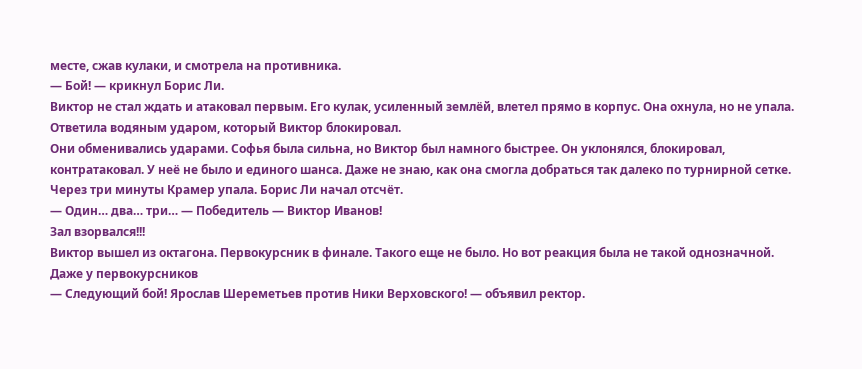месте, сжав кулаки, и смотрела на противника.
— Бой! — крикнул Борис Ли.
Виктор не стал ждать и атаковал первым. Его кулак, усиленный землёй, влетел прямо в корпус. Она охнула, но не упала. Ответила водяным ударом, который Виктор блокировал.
Они обменивались ударами. Софья была сильна, но Виктор был намного быстрее. Он уклонялся, блокировал, контратаковал. У неё не было и единого шанса. Даже не знаю, как она смогла добраться так далеко по турнирной сетке.
Через три минуты Крамер упала. Борис Ли начал отсчёт.
— Один… два… три… — Победитель — Виктор Иванов!
Зал взорвался!!!
Виктор вышел из октагона. Первокурсник в финале. Такого еще не было. Но вот реакция была не такой однозначной. Даже у первокурсников
— Следующий бой! Ярослав Шереметьев против Ники Верховского! — объявил ректор.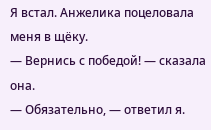Я встал. Анжелика поцеловала меня в щёку.
— Вернись с победой! — сказала она.
— Обязательно, — ответил я.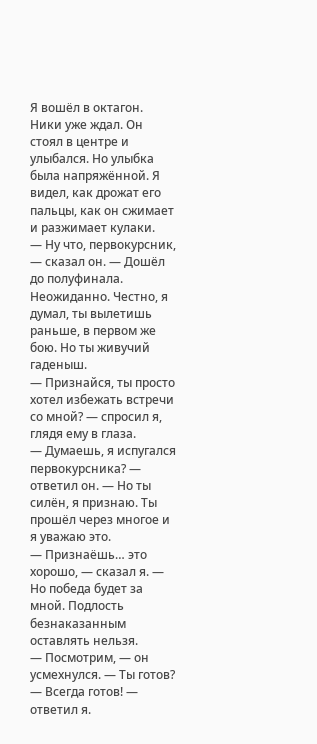Я вошёл в октагон. Ники уже ждал. Он стоял в центре и улыбался. Но улыбка была напряжённой. Я видел, как дрожат его пальцы, как он сжимает и разжимает кулаки.
— Ну что, первокурсник, — сказал он. — Дошёл до полуфинала. Неожиданно. Честно, я думал, ты вылетишь раньше, в первом же бою. Но ты живучий гаденыш.
— Признайся, ты просто хотел избежать встречи со мной? — спросил я, глядя ему в глаза.
— Думаешь, я испугался первокурсника? — ответил он. — Но ты силён, я признаю. Ты прошёл через многое и я уважаю это.
— Признаёшь… это хорошо, — сказал я. — Но победа будет за мной. Подлость безнаказанным оставлять нельзя.
— Посмотрим, — он усмехнулся. — Ты готов?
— Всегда готов! — ответил я.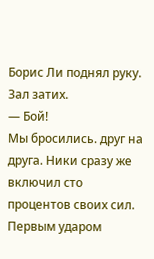Борис Ли поднял руку. Зал затих.
— Бой!
Мы бросились. друг на друга. Ники сразу же включил сто процентов своих сил. Первым ударом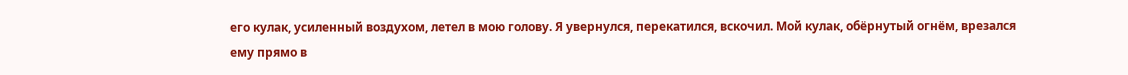его кулак, усиленный воздухом, летел в мою голову. Я увернулся, перекатился, вскочил. Мой кулак, обёрнутый огнём, врезался ему прямо в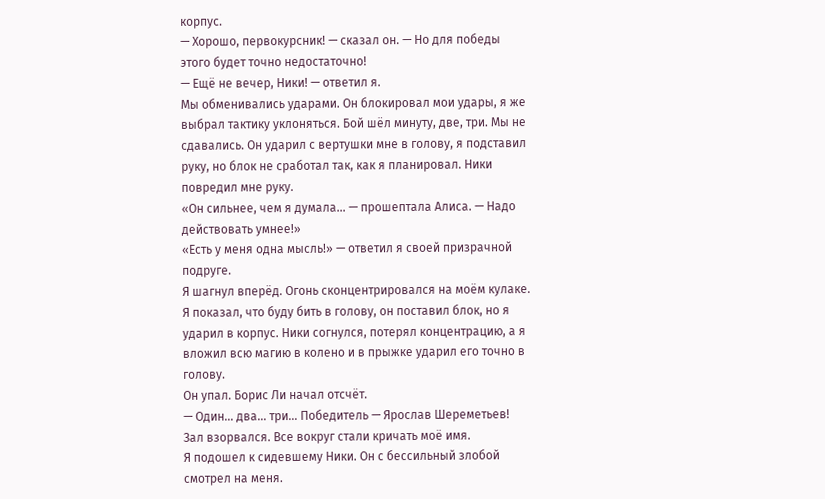корпус.
— Хорошо, первокурсник! — сказал он. — Но для победы этого будет точно недостаточно!
— Ещё не вечер, Ники! — ответил я.
Мы обменивались ударами. Он блокировал мои удары, я же выбрал тактику уклоняться. Бой шёл минуту, две, три. Мы не сдавались. Он ударил с вертушки мне в голову, я подставил руку, но блок не сработал так, как я планировал. Ники повредил мне руку.
«Он сильнее, чем я думала… — прошептала Алиса. — Надо действовать умнее!»
«Есть у меня одна мысль!» — ответил я своей призрачной подруге.
Я шагнул вперёд. Огонь сконцентрировался на моём кулаке. Я показал, что буду бить в голову, он поставил блок, но я ударил в корпус. Ники согнулся, потерял концентрацию, а я вложил всю магию в колено и в прыжке ударил его точно в голову.
Он упал. Борис Ли начал отсчёт.
— Один… два… три… Победитель — Ярослав Шереметьев!
Зал взорвался. Все вокруг стали кричать моё имя.
Я подошел к сидевшему Ники. Он с бессильный злобой смотрел на меня.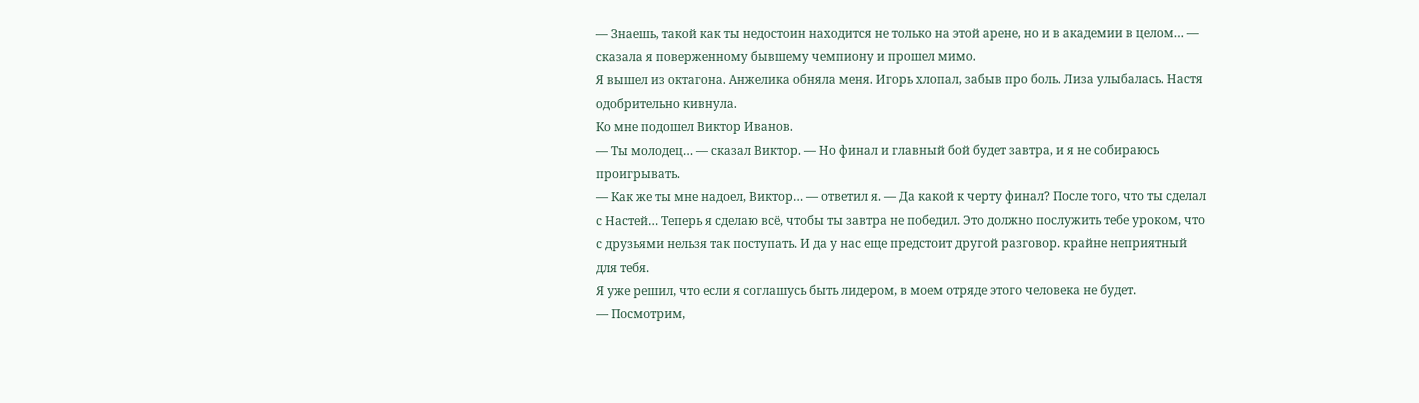— Знаешь, такой как ты недостоин находится не только на этой арене, но и в академии в целом… — сказала я поверженному бывшему чемпиону и прошел мимо.
Я вышел из октагона. Анжелика обняла меня. Игорь хлопал, забыв про боль. Лиза улыбалась. Настя одобрительно кивнула.
Ко мне подошел Виктор Иванов.
— Ты молодец… — сказал Виктор. — Но финал и главный бой будет завтра, и я не собираюсь проигрывать.
— Как же ты мне надоел, Виктор… — ответил я. — Да какой к черту финал? После того, что ты сделал с Настей… Теперь я сделаю всё, чтобы ты завтра не победил. Это должно послужить тебе уроком, что с друзьями нельзя так поступать. И да у нас еще предстоит другой разговор. крайне неприятный для тебя.
Я уже решил, что если я соглашусь быть лидером, в моем отряде этого человека не будет.
— Посмотрим,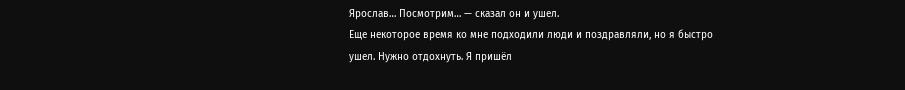Ярослав… Посмотрим… — сказал он и ушел.
Еще некоторое время ко мне подходили люди и поздравляли, но я быстро ушел. Нужно отдохнуть. Я пришёл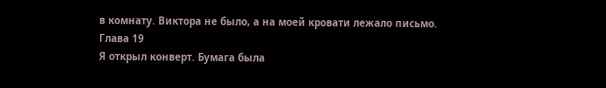в комнату. Виктора не было, а на моей кровати лежало письмо.
Глава 19
Я открыл конверт. Бумага была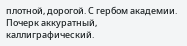плотной, дорогой. С гербом академии. Почерк аккуратный, каллиграфический.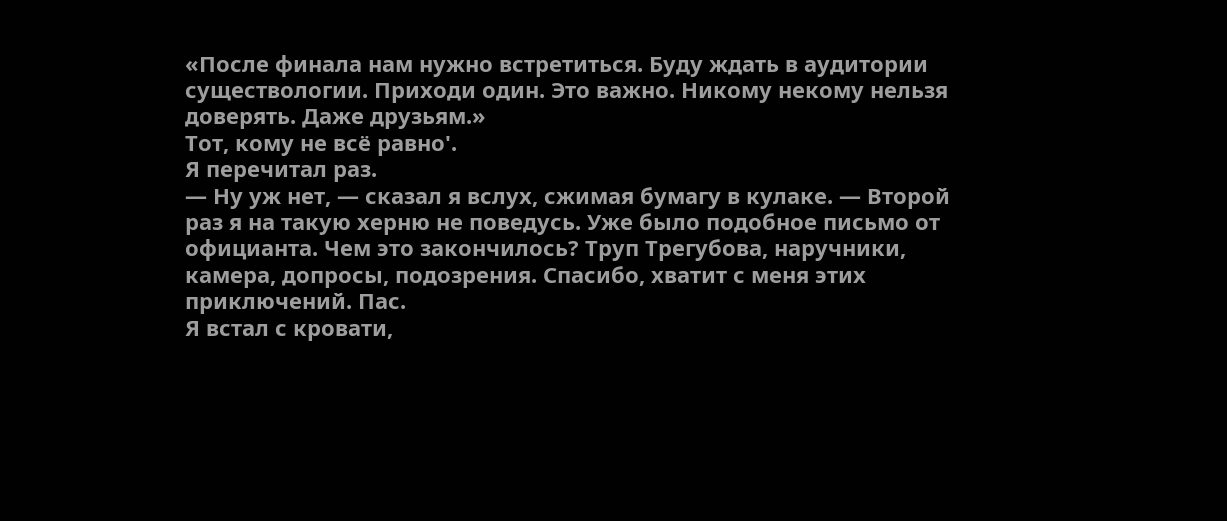«После финала нам нужно встретиться. Буду ждать в аудитории существологии. Приходи один. Это важно. Никому некому нельзя доверять. Даже друзьям.»
Тот, кому не всё равно'.
Я перечитал раз.
— Ну уж нет, — сказал я вслух, сжимая бумагу в кулаке. — Второй раз я на такую херню не поведусь. Уже было подобное письмо от официанта. Чем это закончилось? Труп Трегубова, наручники, камера, допросы, подозрения. Спасибо, хватит с меня этих приключений. Пас.
Я встал с кровати,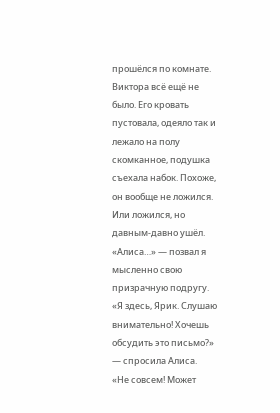прошёлся по комнате. Виктора всё ещё не было. Его кровать пустовала, одеяло так и лежало на полу скомканное, подушка съехала набок. Похоже, он вообще не ложился. Или ложился, но давным-давно ушёл.
«Алиса…» — позвал я мысленно свою призрачную подругу.
«Я здесь, Ярик. Слушаю внимательно! Хочешь обсудить это письмо?» — спросила Алиса.
«Не совсем! Может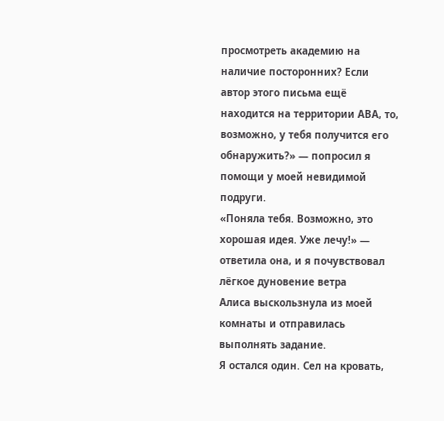просмотреть академию на наличие посторонних? Если автор этого письма ещё находится на территории АВА, то, возможно, у тебя получится его обнаружить?» — попросил я помощи у моей невидимой подруги.
«Поняла тебя. Возможно, это хорошая идея. Уже лечу!» — ответила она, и я почувствовал лёгкое дуновение ветра
Алиса выскользнула из моей комнаты и отправилась выполнять задание.
Я остался один. Сел на кровать,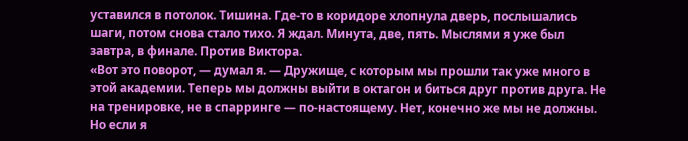уставился в потолок. Тишина. Где-то в коридоре хлопнула дверь, послышались шаги, потом снова стало тихо. Я ждал. Минута, две, пять. Мыслями я уже был завтра, в финале. Против Виктора.
«Вот это поворот, — думал я. — Дружище, с которым мы прошли так уже много в этой академии. Теперь мы должны выйти в октагон и биться друг против друга. Не на тренировке, не в спарринге — по-настоящему. Нет, конечно же мы не должны. Но если я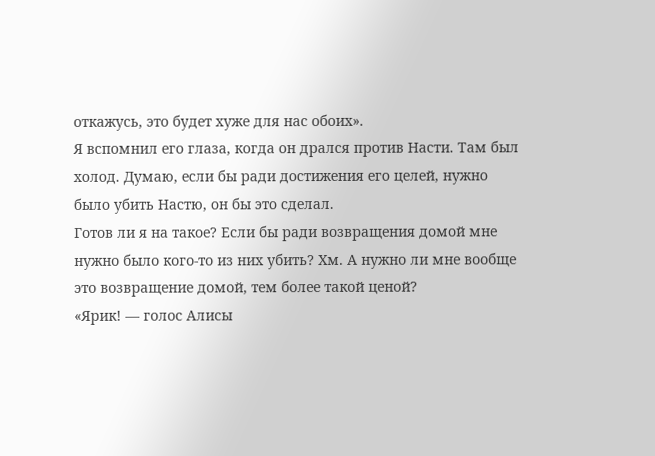откажусь, это будет хуже для нас обоих».
Я вспомнил его глаза, когда он дрался против Насти. Там был холод. Думаю, если бы ради достижения его целей, нужно было убить Настю, он бы это сделал.
Готов ли я на такое? Если бы ради возвращения домой мне нужно было кого-то из них убить? Хм. А нужно ли мне вообще это возвращение домой, тем более такой ценой?
«Ярик! — голос Алисы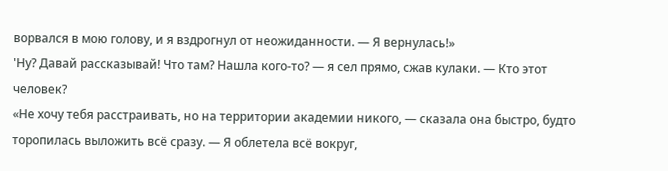ворвался в мою голову, и я вздрогнул от неожиданности. — Я вернулась!»
'Ну? Давай рассказывай! Что там? Нашла кого-то? — я сел прямо, сжав кулаки. — Кто этот человек?
«Не хочу тебя расстраивать, но на территории академии никого, — сказала она быстро, будто торопилась выложить всё сразу. — Я облетела всё вокруг,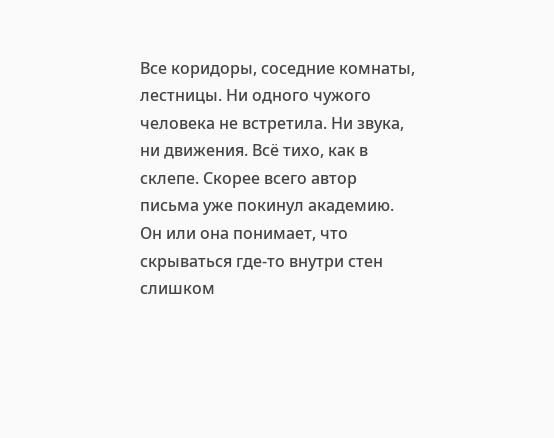Все коридоры, соседние комнаты, лестницы. Ни одного чужого человека не встретила. Ни звука, ни движения. Всё тихо, как в склепе. Скорее всего автор письма уже покинул академию. Он или она понимает, что скрываться где-то внутри стен слишком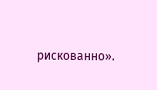рискованно».